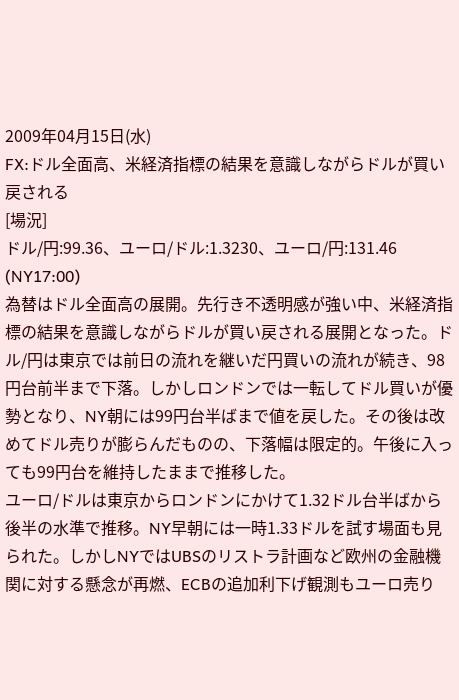2009年04月15日(水)
FX:ドル全面高、米経済指標の結果を意識しながらドルが買い戻される
[場況]
ドル/円:99.36、ユーロ/ドル:1.3230、ユーロ/円:131.46 (NY17:00)
為替はドル全面高の展開。先行き不透明感が強い中、米経済指標の結果を意識しながらドルが買い戻される展開となった。ドル/円は東京では前日の流れを継いだ円買いの流れが続き、98円台前半まで下落。しかしロンドンでは一転してドル買いが優勢となり、NY朝には99円台半ばまで値を戻した。その後は改めてドル売りが膨らんだものの、下落幅は限定的。午後に入っても99円台を維持したままで推移した。
ユーロ/ドルは東京からロンドンにかけて1.32ドル台半ばから後半の水準で推移。NY早朝には一時1.33ドルを試す場面も見られた。しかしNYではUBSのリストラ計画など欧州の金融機関に対する懸念が再燃、ECBの追加利下げ観測もユーロ売り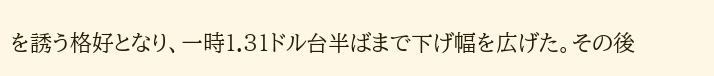を誘う格好となり、一時1.31ドル台半ばまで下げ幅を広げた。その後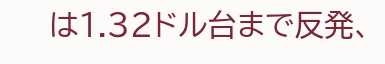は1.32ドル台まで反発、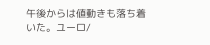午後からは値動きも落ち着いた。ユーロ/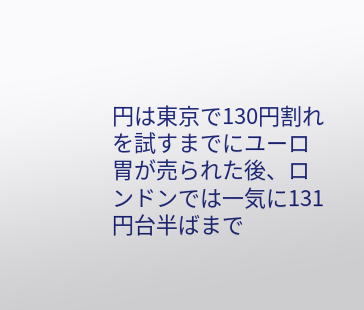円は東京で130円割れを試すまでにユーロ胃が売られた後、ロンドンでは一気に131円台半ばまで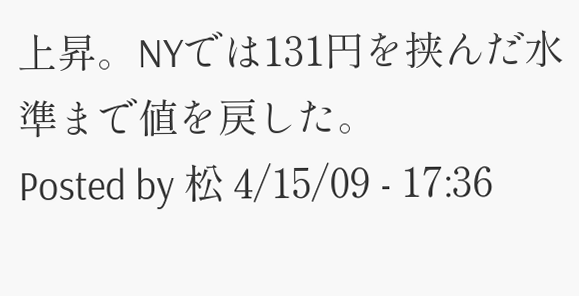上昇。NYでは131円を挟んだ水準まで値を戻した。
Posted by 松 4/15/09 - 17:36